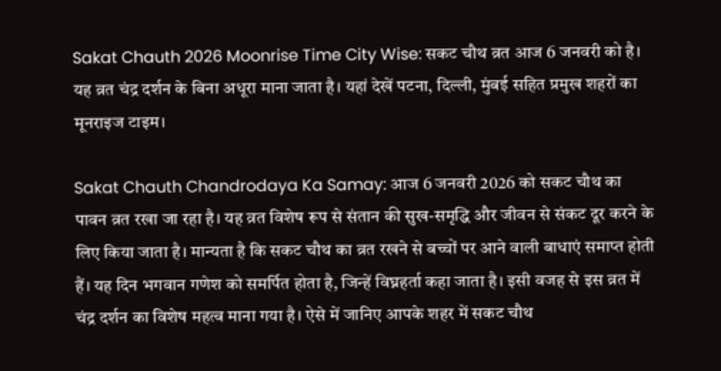Sakat Chauth 2026 Moonrise Time City Wise: सकट चौथ व्रत आज 6 जनवरी को है। यह व्रत चंद्र दर्शन के बिना अधूरा माना जाता है। यहां देखें पटना, दिल्ली, मुंबई सहित प्रमुख शहरों का मूनराइज टाइम।

Sakat Chauth Chandrodaya Ka Samay: आज 6 जनवरी 2026 को सकट चौथ का पावन व्रत रखा जा रहा है। यह व्रत विशेष रूप से संतान की सुख-समृद्धि और जीवन से संकट दूर करने के लिए किया जाता है। मान्यता है कि सकट चौथ का व्रत रखने से बच्चों पर आने वाली बाधाएं समाप्त होती हैं। यह दिन भगवान गणेश को समर्पित होता है, जिन्हें विघ्नहर्ता कहा जाता है। इसी वजह से इस व्रत में चंद्र दर्शन का विशेष महत्व माना गया है। ऐसे में जानिए आपके शहर में सकट चौथ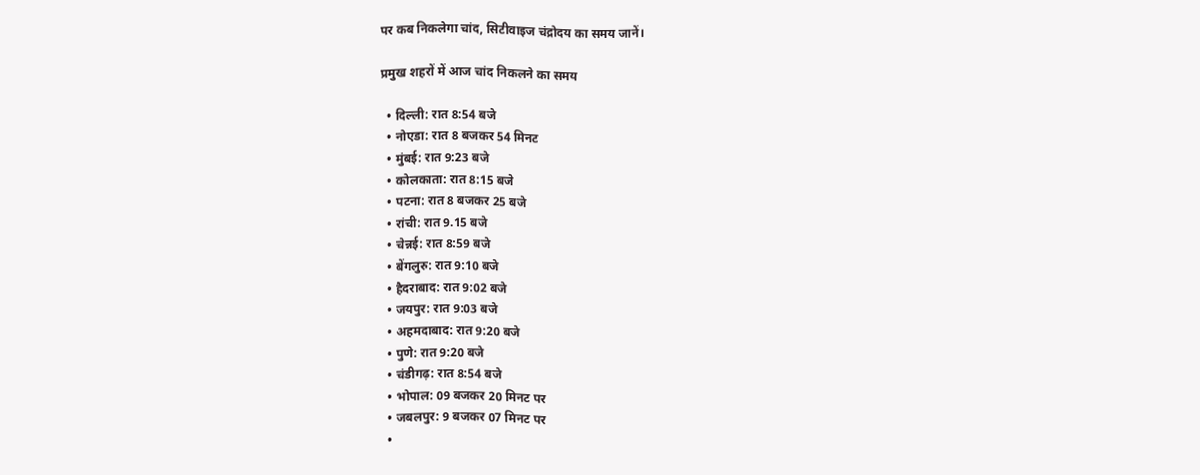पर कब निकलेगा चांद, सिटीवाइज चंद्रोदय का समय जानें।

प्रमुख शहरों में आज चांद निकलने का समय

  • दिल्ली: रात 8:54 बजे
  • नोएडा: रात 8 बजकर 54 मिनट
  • मुंबई: रात 9:23 बजे
  • कोलकाता: रात 8:15 बजे
  • पटना: रात 8 बजकर 25 बजे
  • रांची: रात 9.15 बजे
  • चेन्नई: रात 8:59 बजे
  • बेंगलुरु: रात 9:10 बजे
  • हैदराबाद: रात 9:02 बजे
  • जयपुर: रात 9:03 बजे
  • अहमदाबाद: रात 9:20 बजे
  • पुणे: रात 9:20 बजे
  • चंडीगढ़: रात 8:54 बजे
  • भोपाल: 09 बजकर 20 मिनट पर
  • जबलपुर: 9 बजकर 07 मिनट पर
  •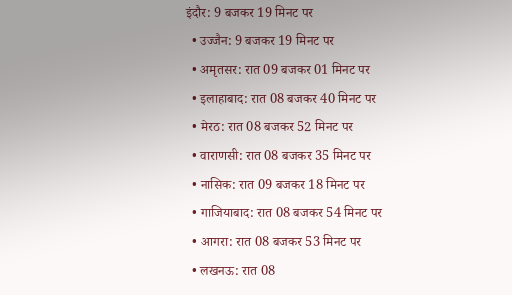इंदौर: 9 बजकर 19 मिनट पर
  • उज्जैन: 9 बजकर 19 मिनट पर
  • अमृतसर: रात 09 बजकर 01 मिनट पर
  • इलाहाबाद: रात 08 बजकर 40 मिनट पर
  • मेरठ: रात 08 बजकर 52 मिनट पर
  • वाराणसी: रात 08 बजकर 35 मिनट पर
  • नासिक: रात 09 बजकर 18 मिनट पर
  • गाजियाबाद: रात 08 बजकर 54 मिनट पर
  • आगरा: रात 08 बजकर 53 मिनट पर
  • लखनऊ: रात 08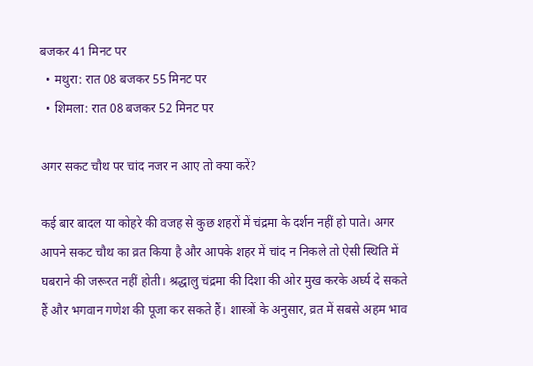बजकर 41 मिनट पर
  • मथुरा: रात 08 बजकर 55 मिनट पर
  • शिमला: रात 08 बजकर 52 मिनट पर

अगर सकट चौथ पर चांद नजर न आए तो क्या करें?

कई बार बादल या कोहरे की वजह से कुछ शहरों में चंद्रमा के दर्शन नहीं हो पाते। अगर आपने सकट चौथ का व्रत किया है और आपके शहर में चांद न निकले तो ऐसी स्थिति में घबराने की जरूरत नहीं होती। श्रद्धालु चंद्रमा की दिशा की ओर मुख करके अर्घ्य दे सकते हैं और भगवान गणेश की पूजा कर सकते हैं। शास्त्रों के अनुसार, व्रत में सबसे अहम भाव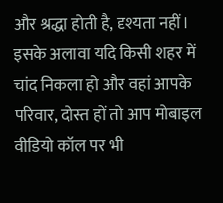और श्रद्धा होती है, दृश्यता नहीं। इसके अलावा यदि किसी शहर में चांद निकला हो और वहां आपके परिवार, दोस्त हों तो आप मोबाइल वीडियो कॉल पर भी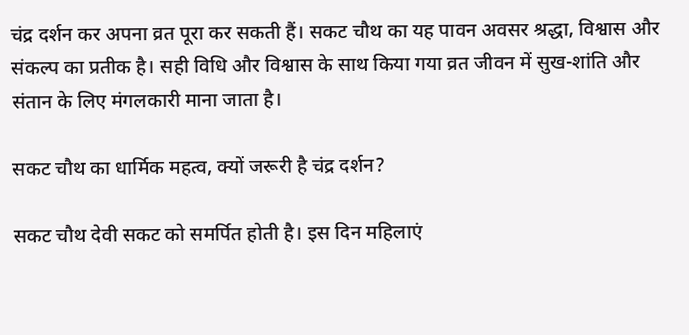चंद्र दर्शन कर अपना व्रत पूरा कर सकती हैं। सकट चौथ का यह पावन अवसर श्रद्धा, विश्वास और संकल्प का प्रतीक है। सही विधि और विश्वास के साथ किया गया व्रत जीवन में सुख-शांति और संतान के लिए मंगलकारी माना जाता है।

सकट चौथ का धार्मिक महत्व, क्यों जरूरी है चंद्र दर्शन?

सकट चौथ देवी सकट को समर्पित होती है। इस दिन महिलाएं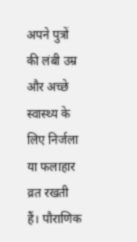अपने पुत्रों की लंबी उम्र और अच्छे स्वास्थ्य के लिए निर्जला या फलाहार व्रत रखती हैं। पौराणिक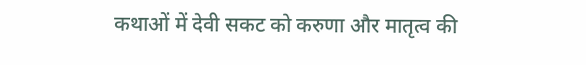कथाओं में देवी सकट को करुणा और मातृत्व की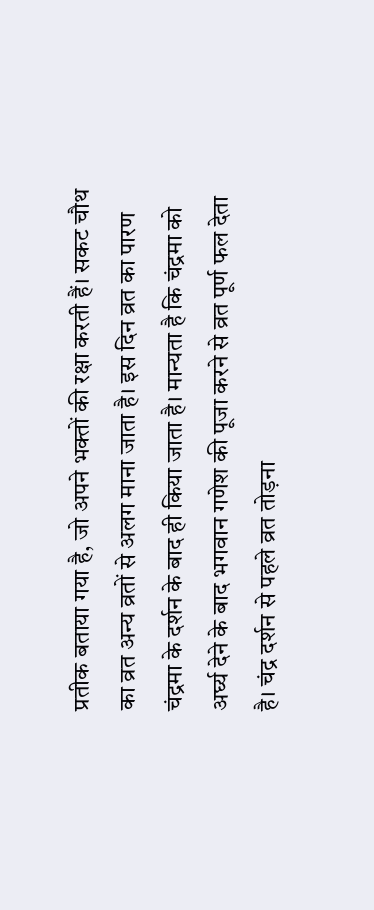प्रतीक बताया गया है, जो अपने भक्तों की रक्षा करती हैं। सकट चौथ का व्रत अन्य व्रतों से अलग माना जाता है। इस दिन व्रत का पारण चंद्रमा के दर्शन के बाद ही किया जाता है। मान्यता है कि चंद्रमा को अर्घ्य देने के बाद भगवान गणेश की पूजा करने से व्रत पूर्ण फल देता है। चंद्र दर्शन से पहले व्रत तोड़ना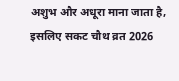अशुभ और अधूरा माना जाता है, इसलिए सकट चौथ व्रत 2026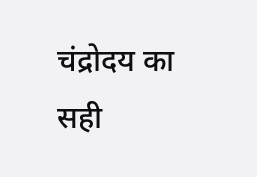चंद्रोदय का सही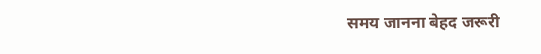समय जानना बेहद जरूरी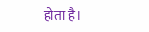होता है।